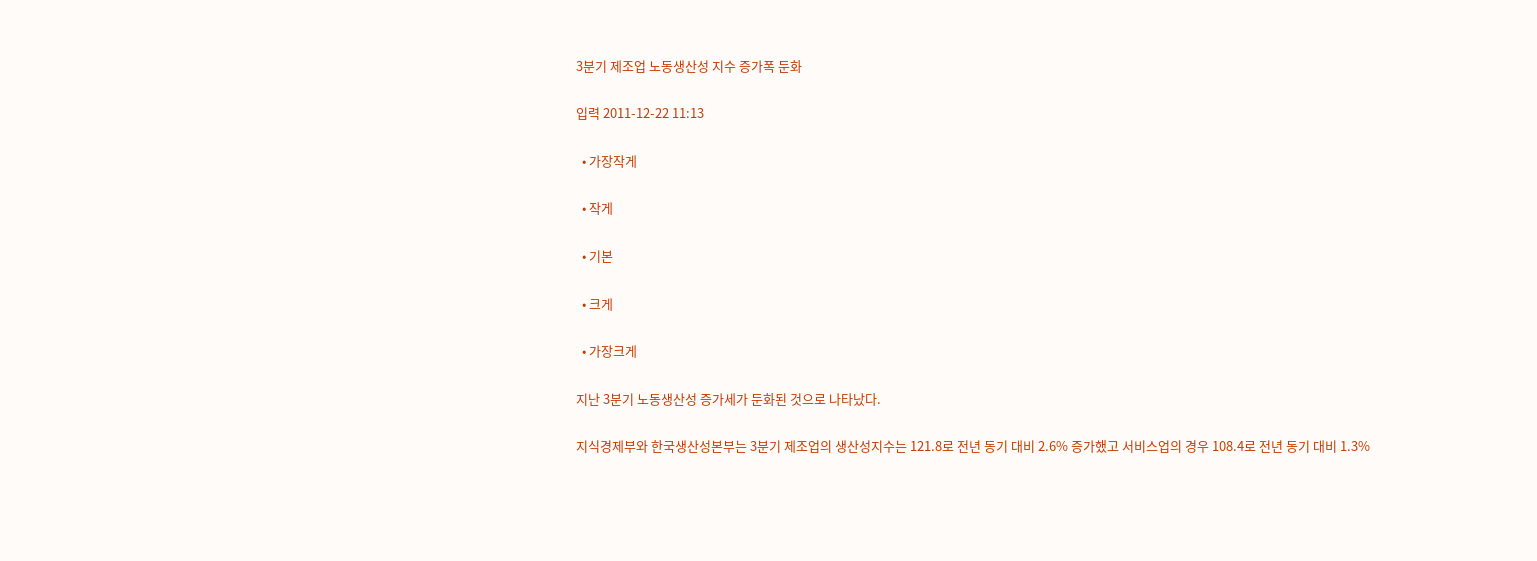3분기 제조업 노동생산성 지수 증가폭 둔화

입력 2011-12-22 11:13

  • 가장작게

  • 작게

  • 기본

  • 크게

  • 가장크게

지난 3분기 노동생산성 증가세가 둔화된 것으로 나타났다.

지식경제부와 한국생산성본부는 3분기 제조업의 생산성지수는 121.8로 전년 동기 대비 2.6% 증가했고 서비스업의 경우 108.4로 전년 동기 대비 1.3%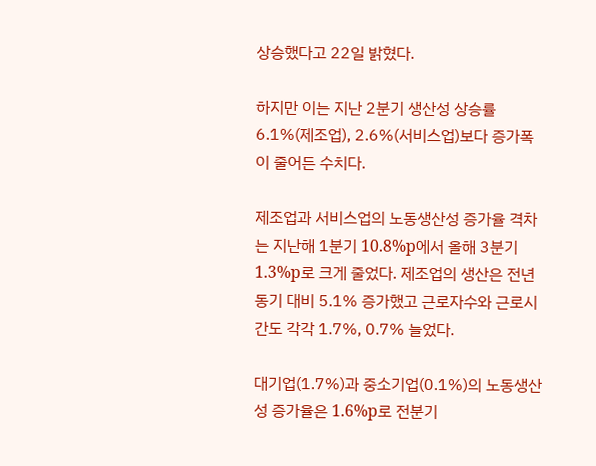상승했다고 22일 밝혔다.

하지만 이는 지난 2분기 생산성 상승률 6.1%(제조업), 2.6%(서비스업)보다 증가폭이 줄어든 수치다.

제조업과 서비스업의 노동생산성 증가율 격차는 지난해 1분기 10.8%p에서 올해 3분기 1.3%p로 크게 줄었다. 제조업의 생산은 전년 동기 대비 5.1% 증가했고 근로자수와 근로시간도 각각 1.7%, 0.7% 늘었다.

대기업(1.7%)과 중소기업(0.1%)의 노동생산성 증가율은 1.6%p로 전분기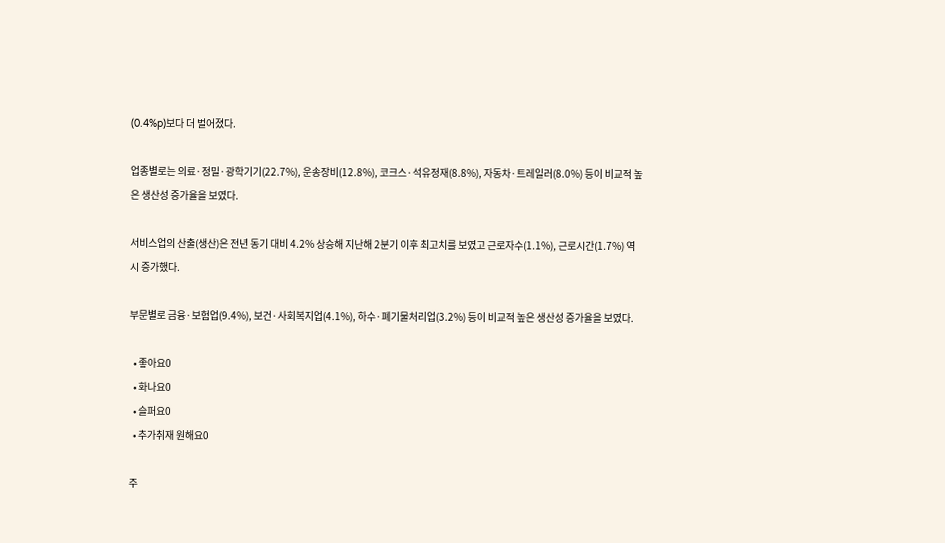(0.4%p)보다 더 벌어졌다.

업종별로는 의료·정밀·광학기기(22.7%), 운송장비(12.8%), 코크스·석유정재(8.8%), 자동차·트레일러(8.0%) 등이 비교적 높은 생산성 증가율을 보였다.

서비스업의 산출(생산)은 전년 동기 대비 4.2% 상승해 지난해 2분기 이후 최고치를 보였고 근로자수(1.1%), 근로시간(1.7%) 역시 증가했다.

부문별로 금융·보험업(9.4%), 보건·사회복지업(4.1%), 하수·폐기물처리업(3.2%) 등이 비교적 높은 생산성 증가율을 보였다.

  • 좋아요0
  • 화나요0
  • 슬퍼요0
  • 추가취재 원해요0

주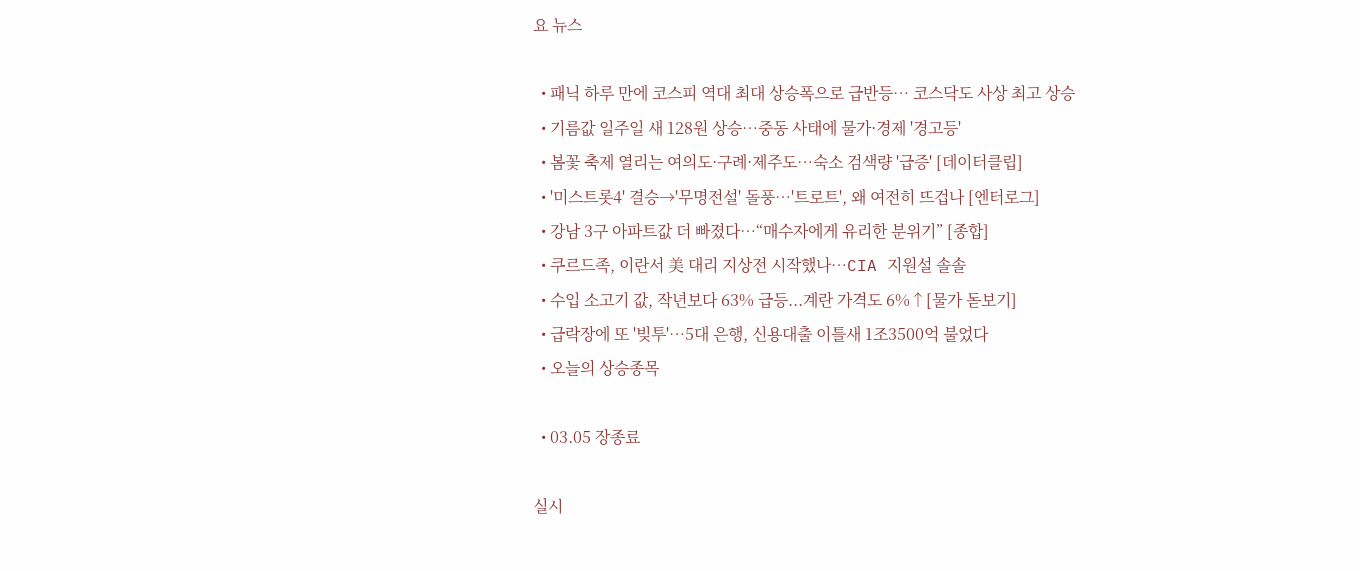요 뉴스

  • 패닉 하루 만에 코스피 역대 최대 상승폭으로 급반등⋯ 코스닥도 사상 최고 상승
  • 기름값 일주일 새 128원 상승…중동 사태에 물가·경제 '경고등'
  • 봄꽃 축제 열리는 여의도·구례·제주도…숙소 검색량 '급증' [데이터클립]
  • '미스트롯4' 결승→'무명전설' 돌풍⋯'트로트', 왜 여전히 뜨겁나 [엔터로그]
  • 강남 3구 아파트값 더 빠졌다⋯“매수자에게 유리한 분위기” [종합]
  • 쿠르드족, 이란서 美 대리 지상전 시작했나…CIA 지원설 솔솔
  • 수입 소고기 값, 작년보다 63% 급등...계란 가격도 6%↑[물가 돋보기]
  • 급락장에 또 '빚투'…5대 은행, 신용대출 이틀새 1조3500억 불었다
  • 오늘의 상승종목

  • 03.05 장종료

실시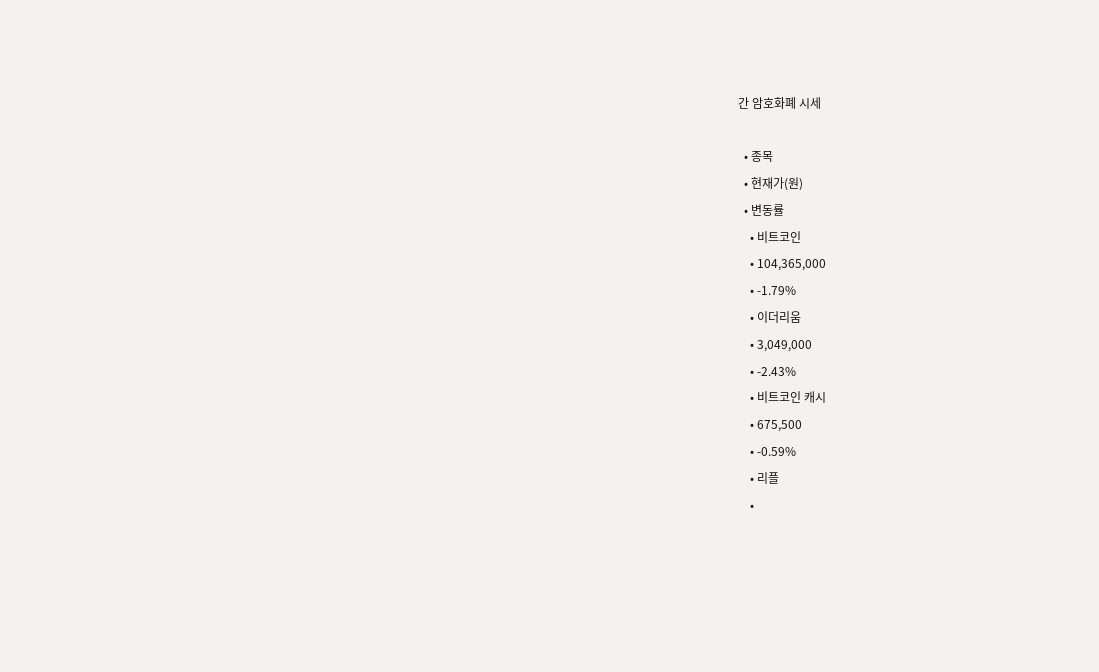간 암호화폐 시세

  • 종목
  • 현재가(원)
  • 변동률
    • 비트코인
    • 104,365,000
    • -1.79%
    • 이더리움
    • 3,049,000
    • -2.43%
    • 비트코인 캐시
    • 675,500
    • -0.59%
    • 리플
    •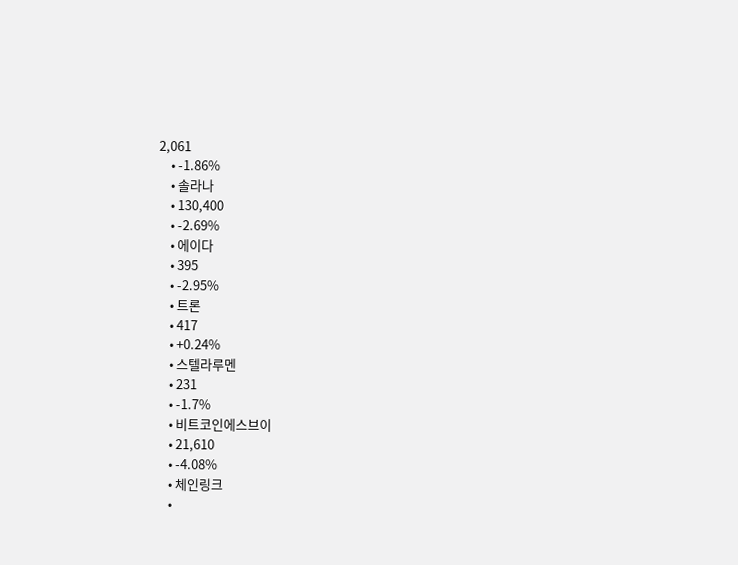2,061
    • -1.86%
    • 솔라나
    • 130,400
    • -2.69%
    • 에이다
    • 395
    • -2.95%
    • 트론
    • 417
    • +0.24%
    • 스텔라루멘
    • 231
    • -1.7%
    • 비트코인에스브이
    • 21,610
    • -4.08%
    • 체인링크
    •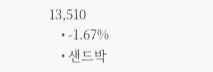13,510
    • -1.67%
    • 샌드박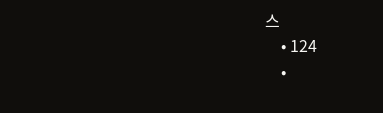스
    • 124
    •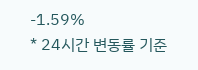-1.59%
* 24시간 변동률 기준